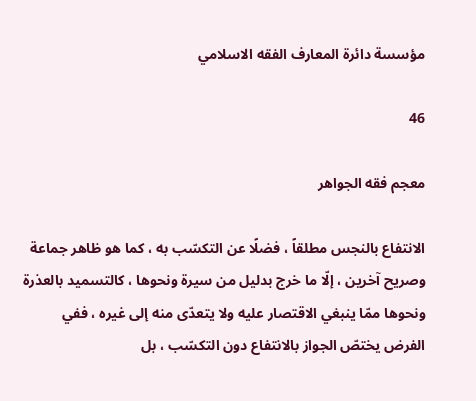مؤسسة دائرة المعارف الفقه الاسلامي

46

معجم فقه الجواهر

الانتفاع بالنجس مطلقاً ، فضلًا عن التكسّب به ، كما هو ظاهر جماعة وصريح آخرين ، إلّا ما خرج بدليل من سيرة ونحوها ، كالتسميد بالعذرة ونحوها ممّا ينبغي الاقتصار عليه ولا يتعدّى منه إلى غيره ، ففي الفرض يختصّ الجواز بالانتفاع دون التكسّب ، بل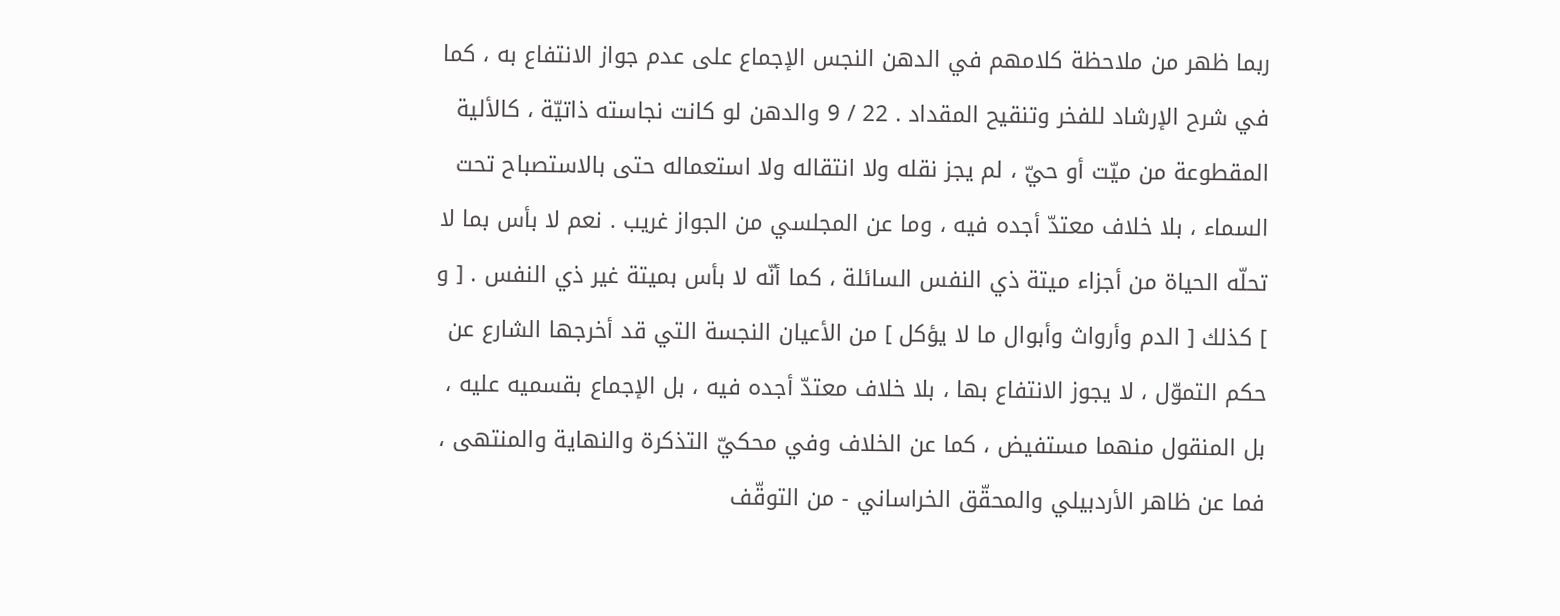ربما ظهر من ملاحظة كلامهم في الدهن النجس الإجماع على عدم جواز الانتفاع به ، كما في شرح الإرشاد للفخر وتنقيح المقداد . 22 / 9 والدهن لو كانت نجاسته ذاتيّة ، كالألية المقطوعة من ميّت أو حيّ ، لم يجز نقله ولا انتقاله ولا استعماله حتى بالاستصباح تحت السماء ، بلا خلاف معتدّ أجده فيه ، وما عن المجلسي من الجواز غريب . نعم لا بأس بما لا تحلّه الحياة من أجزاء ميتة ذي النفس السائلة ، كما أنّه لا بأس بميتة غير ذي النفس . [ و ] كذلك [ الدم وأرواث وأبوال ما لا يؤكل ] من الأعيان النجسة التي قد أخرجها الشارع عن حكم التموّل ، لا يجوز الانتفاع بها ، بلا خلاف معتدّ أجده فيه ، بل الإجماع بقسميه عليه ، بل المنقول منهما مستفيض ، كما عن الخلاف وفي محكيّ التذكرة والنهاية والمنتهى ، فما عن ظاهر الأردبيلي والمحقّق الخراساني - من التوقّف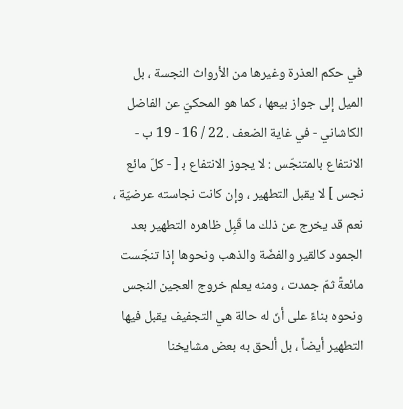في حكم العذرة وغيرها من الأرواث النجسة ، بل الميل إلى جواز بيعها ، كما هو المحكيّ عن الفاضل الكاشاني - في غاية الضعف . 22 / 16 - 19 ب - الانتفاع بالمتنجّس : لا يجوز الانتفاع ب‍ [ - كلّ مائع نجس ] لا يقبل التطهير ، وإن كانت نجاسته عرضيّة ، نعم قد يخرج عن ذلك ما قَبِل ظاهره التطهير بعد الجمود كالقير والفضّة والذهب ونحوها إذا تنجّست مائعةً ثمّ جمدت ، ومنه يعلم خروج العجين النجس ونحوه بناءً على أنّ له حالة هي التجفيف يقبل فيها التطهير أيضاً ، بل ألحق به بعض مشايخنا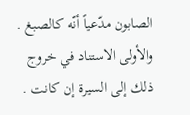الصابون مدّعياً أنّه كالصبغ . والأولى الاستناد في خروج ذلك إلى السيرة إن كانت .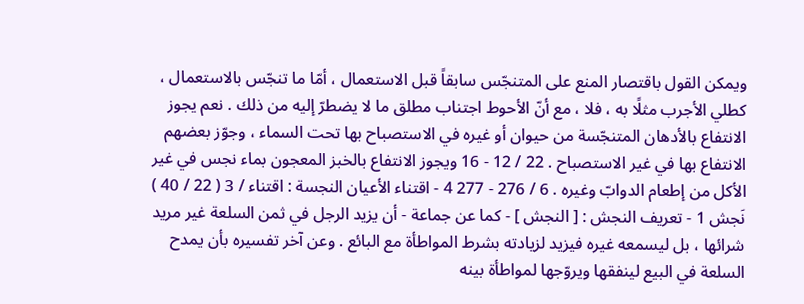ويمكن القول باقتصار المنع على المتنجّس سابقاً قبل الاستعمال ، أمّا ما تنجّس بالاستعمال ، كطلي الأجرب مثلًا به ، فلا ، مع أنّ الأحوط اجتناب مطلق ما لا يضطرّ إليه من ذلك . نعم يجوز الانتفاع بالأدهان المتنجّسة من حيوان أو غيره في الاستصباح بها تحت السماء ، وجوّز بعضهم الانتفاع بها في غير الاستصباح . 22 / 12 - 16 ويجوز الانتفاع بالخبز المعجون بماء نجس في غير الأكل من إطعام الدوابّ وغيره . 6 / 276 - 277 4 - اقتناء الأعيان النجسة : اقتناء / 3 ( 22 / 40 ) نَجش 1 - تعريف النجش : [ النجش ] - كما عن جماعة - أن يزيد الرجل في ثمن السلعة غير مريد شرائها ، بل ليسمعه غيره فيزيد لزيادته بشرط المواطأة مع البائع . وعن آخر تفسيره بأن يمدح السلعة في البيع لينفقها ويروّجها لمواطأة بينه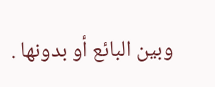وبين البائع أو بدونها .